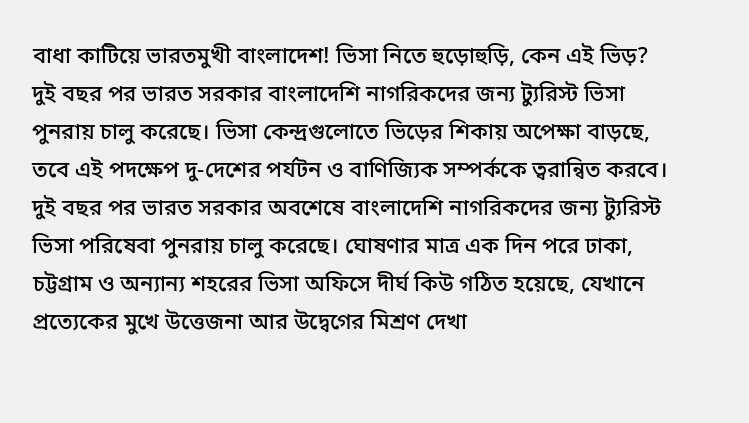বাধা কাটিয়ে ভারতমুখী বাংলাদেশ! ভিসা নিতে হুড়োহুড়ি, কেন এই ভিড়?
দুই বছর পর ভারত সরকার বাংলাদেশি নাগরিকদের জন্য ট্যুরিস্ট ভিসা পুনরায় চালু করেছে। ভিসা কেন্দ্রগুলোতে ভিড়ের শিকায় অপেক্ষা বাড়ছে, তবে এই পদক্ষেপ দু-দেশের পর্যটন ও বাণিজ্যিক সম্পর্ককে ত্বরান্বিত করবে।
দুই বছর পর ভারত সরকার অবশেষে বাংলাদেশি নাগরিকদের জন্য ট্যুরিস্ট ভিসা পরিষেবা পুনরায় চালু করেছে। ঘোষণার মাত্র এক দিন পরে ঢাকা, চট্টগ্রাম ও অন্যান্য শহরের ভিসা অফিসে দীর্ঘ কিউ গঠিত হয়েছে, যেখানে প্রত্যেকের মুখে উত্তেজনা আর উদ্বেগের মিশ্রণ দেখা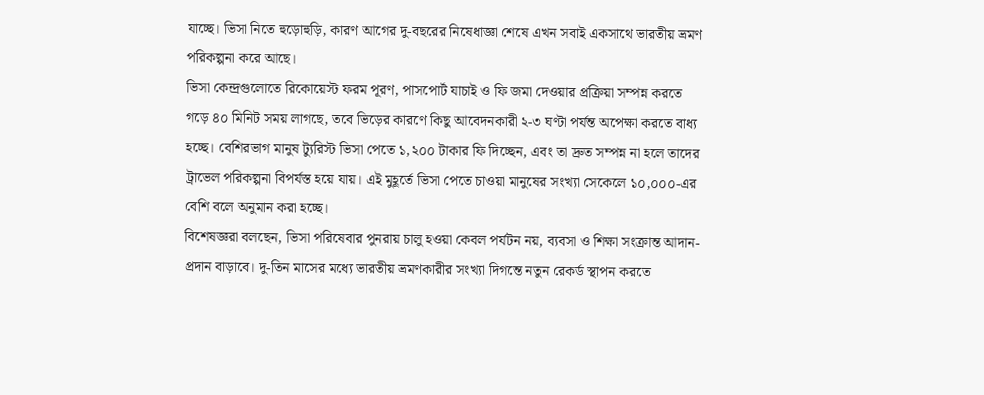যাচ্ছে। ভিসা নিতে হুড়োহুড়ি, কারণ আগের দু-বছরের নিষেধাজ্ঞা শেষে এখন সবাই একসাথে ভারতীয় ভ্রমণ পরিকল্পনা করে আছে।
ভিসা কেন্দ্রগুলোতে রিকোয়েস্ট ফরম পূরণ, পাসপোর্ট যাচাই ও ফি জমা দেওয়ার প্রক্রিয়া সম্পন্ন করতে গড়ে ৪০ মিনিট সময় লাগছে, তবে ভিড়ের কারণে কিছু আবেদনকারী ২-৩ ঘণ্টা পর্যন্ত অপেক্ষা করতে বাধ্য হচ্ছে। বেশিরভাগ মানুষ ট্যুরিস্ট ভিসা পেতে ১,২০০ টাকার ফি দিচ্ছেন, এবং তা দ্রুত সম্পন্ন না হলে তাদের ট্রাভেল পরিকল্পনা বিপর্যস্ত হয়ে যায়। এই মুহূর্তে ভিসা পেতে চাওয়া মানুষের সংখ্যা সেকেলে ১০,০০০-এর বেশি বলে অনুমান করা হচ্ছে।
বিশেষজ্ঞরা বলছেন, ভিসা পরিষেবার পুনরায় চালু হওয়া কেবল পর্যটন নয়, ব্যবসা ও শিক্ষা সংক্রান্ত আদান-প্রদান বাড়াবে। দু-তিন মাসের মধ্যে ভারতীয় ভ্রমণকারীর সংখ্যা দিগন্তে নতুন রেকর্ড স্থাপন করতে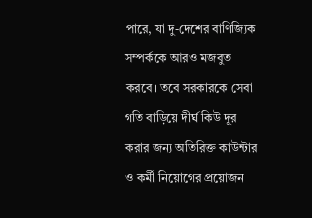পারে, যা দু-দেশের বাণিজ্যিক সম্পর্ককে আরও মজবুত করবে। তবে সরকারকে সেবা গতি বাড়িয়ে দীর্ঘ কিউ দূর করার জন্য অতিরিক্ত কাউন্টার ও কর্মী নিয়োগের প্রয়োজন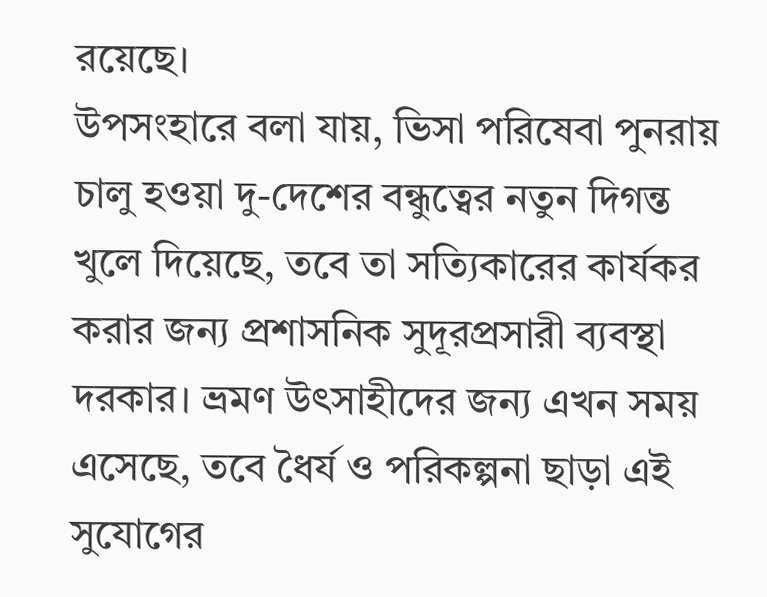রয়েছে।
উপসংহারে বলা যায়, ভিসা পরিষেবা পুনরায় চালু হওয়া দু-দেশের বন্ধুত্বের নতুন দিগন্ত খুলে দিয়েছে, তবে তা সত্যিকারের কার্যকর করার জন্য প্রশাসনিক সুদূরপ্রসারী ব্যবস্থা দরকার। ভ্রমণ উৎসাহীদের জন্য এখন সময় এসেছে, তবে ধৈর্য ও পরিকল্পনা ছাড়া এই সুযোগের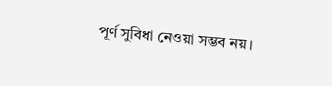পূর্ণ সুবিধা নেওয়া সম্ভব নয়।